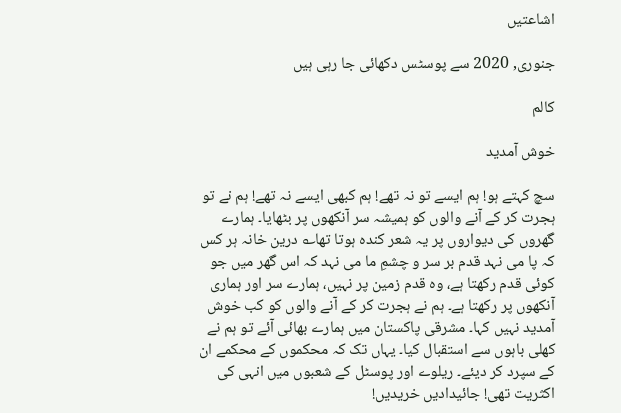اشاعتیں

جنوری, 2020 سے پوسٹس دکھائی جا رہی ہیں

کالم

خوش آمدید

سچ کہتے ہو! ہم ایسے تو نہ تھے! ہم کبھی ایسے نہ تھے! ہم نے تو ہجرت کر کے آنے والوں کو ہمیشہ سر آنکھوں پر بٹھایا۔ ہمارے گھروں کی دیواروں پر یہ شعر کندہ ہوتا تھا؎ درین خانہ ہر کس کہ پا می نہد قدم بر سر و چشمِ ما می نہد کہ اس گھر میں جو کوئی قدم رکھتا ہے، وہ قدم زمین پر نہیں، ہمارے سر اور ہماری آنکھوں پر رکھتا ہے۔ ہم نے ہجرت کر کے آنے والوں کو کب خوش آمدید نہیں کہا۔ مشرقی پاکستان میں ہمارے بھائی آئے تو ہم نے کھلی باہوں سے استقبال کیا۔ یہاں تک کہ محکموں کے محکمے ان کے سپرد کر دیئے۔ ریلوے اور پوسٹل کے شعبوں میں انہی کی اکثریت تھی! جائیدادیں خریدیں!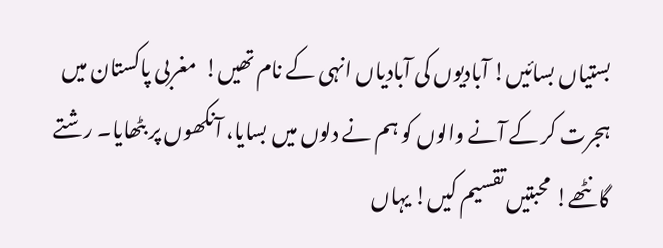بستیاں بسائیں! آبادیوں کی آبادیاں انہی کے نام تھیں!  مغربی پاکستان میں ہجرت کر کے آنے والوں کو ہم نے دلوں میں بسایا، آنکھوں پر بٹھایا۔ رشتے گانٹھے! محبتیں تقسیم کیں! یہاں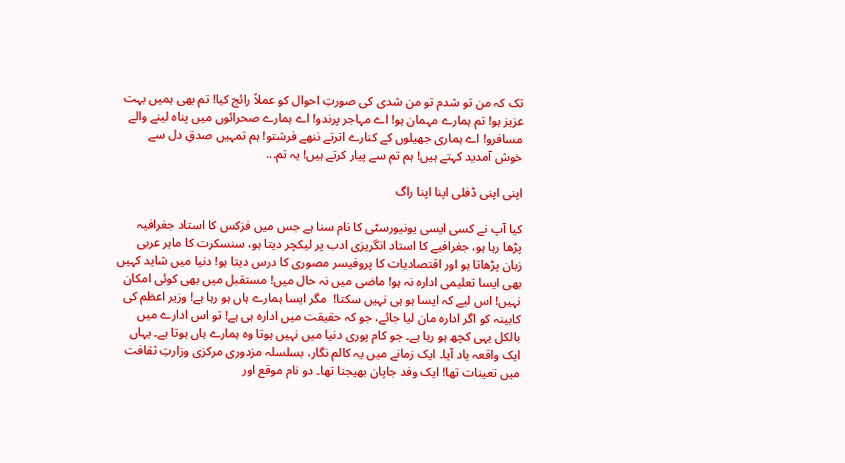تک کہ من تو شدم تو من شدی کی صورتِ احوال کو عملاً رائج کیا! تم بھی ہمیں بہت عزیز ہو! تم ہمارے مہمان ہو! اے مہاجر پرندو! اے ہمارے صحرائوں میں پناہ لینے والے مسافرو! اے ہماری جھیلوں کے کنارے اترتے ننھے فرشتو! ہم تمہیں صدقِ دل سے خوش آمدید کہتے ہیں! ہم تم سے پیار کرتے ہیں! یہ تم...

اپنی اپنی ڈفلی اپنا اپنا راگ

کیا آپ نے کسی ایسی یونیورسٹی کا نام سنا ہے جس میں فزکس کا استاد جغرافیہ پڑھا رہا ہو، جغرافیے کا استاد انگریزی ادب پر لیکچر دیتا ہو، سنسکرت کا ماہر عربی زبان پڑھاتا ہو اور اقتصادیات کا پروفیسر مصوری کا درس دیتا ہو! دنیا میں شاید کہیں بھی ایسا تعلیمی ادارہ نہ ہو! ماضی میں نہ حال میں! مستقبل میں بھی کوئی امکان نہیں! اس لیے کہ ایسا ہو ہی نہیں سکتا!  مگر ایسا ہمارے ہاں ہو رہا ہے! وزیر اعظم کی کابینہ کو اگر ادارہ مان لیا جائے، جو کہ حقیقت میں ادارہ ہی ہے! تو اس ادارے میں بالکل یہی کچھ ہو رہا ہے۔ جو کام پوری دنیا میں نہیں ہوتا وہ ہمارے ہاں ہوتا ہے۔ یہاں ایک واقعہ یاد آیا۔ ایک زمانے میں یہ کالم نگار، بسلسلہ مزدوری مرکزی وزارتِ ثقافت میں تعینات تھا! ایک وفد جاپان بھیجنا تھا۔ دو نام موقع اور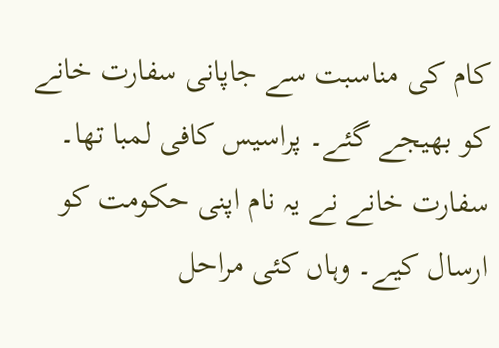کام کی مناسبت سے جاپانی سفارت خانے کو بھیجے گئے۔ پراسیس کافی لمبا تھا۔ سفارت خانے نے یہ نام اپنی حکومت کو ارسال کیے۔ وہاں کئی مراحل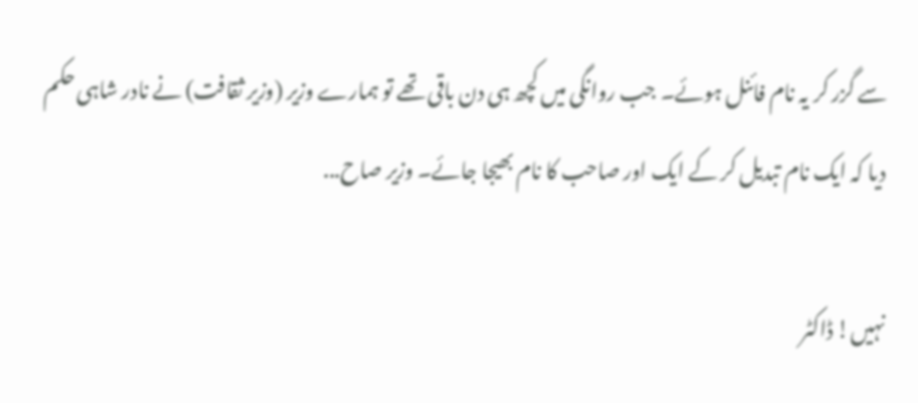سے گزر کر یہ نام فائنل ہوئے۔ جب روانگی میں کچھ ہی دن باقی تھے تو ہمارے وزیر (وزیر ثقافت) نے نادر شاہی حکم دیا کہ ایک نام تبدیل کر کے ایک اور صاحب کا نام بھیجا جائے۔ وزیر صاح...

نہیں! ڈاکٹر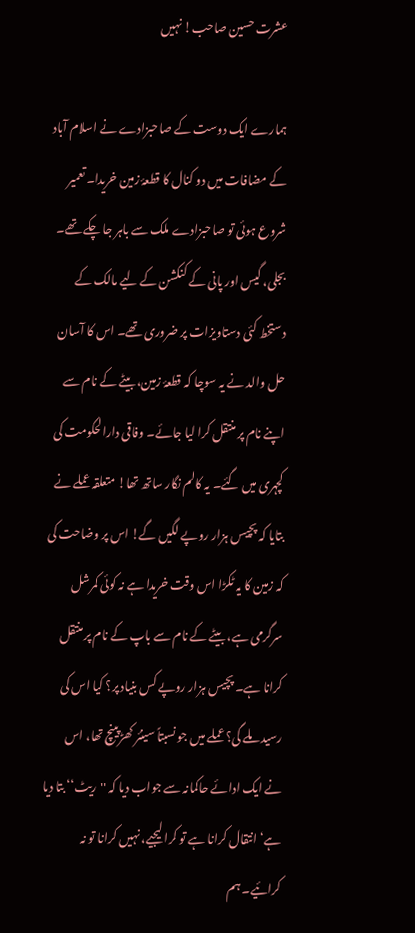عشرت حسین صاحب! نہیں

ہمارے ایک دوست کے صاحبزادے نے اسلام آباد کے مضافات میں دو کنال کا قطعۂ زمین خریدا۔ تعمیر شروع ہوئی تو صاحبزادے ملک سے باہر جا چکے تھے۔ بجلی، گیس اور پانی کے کنکشن کے لیے مالک کے دستخط کئی دستاویزات پر ضروری تھے۔ اس کا آسان حل والد نے یہ سوچا کہ قطعۂ زمین، بیٹے کے نام سے اپنے نام پر منتقل کرا لیا جائے۔ وفاقی دارالحکومت کی کچہری میں گئے۔ یہ کالم نگار ساتھ تھا! متعلقہ عملے نے بتایا کہ پچیس ہزار روپے لگیں گے! اس پر وضاحت کی کہ زمین کا یہ ٹکڑا اس وقت خریدا ہے نہ کوئی کمرشل سرگرمی ہے، بیٹے کے نام سے باپ کے نام پر منتقل کرانا ہے۔ پچیس ہزار روپے کس بنیاد پر؟ کیا اس کی رسید ملے گی؟ عملے میں جو نسبتاً سینئر کھڑپینچ تھا، اس نے ایک ادائے حاکمانہ سے جواب دیا کہ ''ریٹ‘‘ بتا دیا ہے‘ انتقال کرانا ہے تو کرا لیجیے، نہیں کرانا تو نہ کرائیے۔ ہم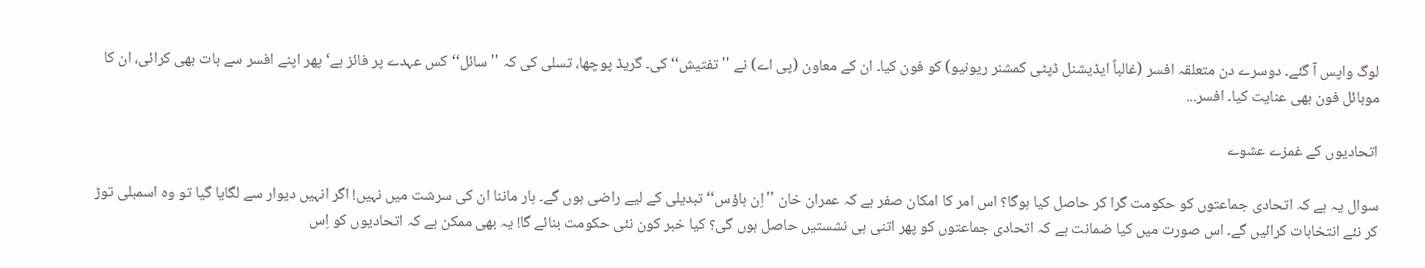لوگ واپس آ گئے۔ دوسرے دن متعلقہ افسر (غالباً ایڈیشنل ڈپٹی کمشنر ریونیو) کو فون کیا۔ ان کے معاون (پی اے) نے ''تفتیش‘‘ کی۔ گریڈ پوچھا، تسلی کی کہ ''سائل‘‘ کس عہدے پر فائز ہے‘ پھر اپنے افسر سے بات بھی کرائی، ان کا موبائل فون بھی عنایت کیا۔ افسر...

اتحادیوں کے غمزے عشوے

سوال یہ ہے کہ اتحادی جماعتوں کو حکومت گرا کر حاصل کیا ہوگا؟ اس امر کا امکان صفر ہے کہ عمران خان ''اِن ہاؤس‘‘ تبدیلی کے لیے راضی ہوں گے۔ ہار ماننا ان کی سرشت میں نہیں! اگر انہیں دیوار سے لگایا گیا تو وہ اسمبلی توڑ کر نئے انتخابات کرائیں گے۔ اس صورت میں کیا ضمانت ہے کہ اتحادی جماعتوں کو پھر اتنی ہی نشستیں حاصل ہوں گی؟ کیا خبر کون نئی حکومت بنائے گا! یہ بھی ممکن ہے کہ اتحادیوں کو اِس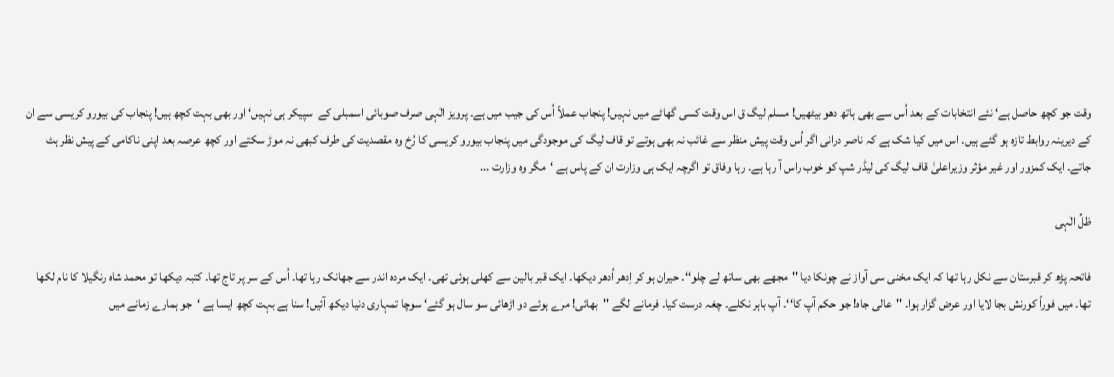وقت جو کچھ حاصل ہے‘ نئے انتخابات کے بعد اُس سے بھی ہاتھ دھو بیٹھیں! مسلم لیگ ق اس وقت کسی گھاٹے میں نہیں! پنجاب عملاً اُس کی جیب میں ہے۔ پرویز الٰہی صرف صوبائی اسمبلی کے  سپیکر ہی نہیں‘ اور بھی بہت کچھ ہیں! پنجاب کی بیورو کریسی سے ان کے دیرینہ روابط تازہ ہو گئے ہیں۔ اس میں کیا شک ہے کہ ناصر درانی اگر اُس وقت پیش منظر سے غائب نہ بھی ہوتے تو قاف لیگ کی موجودگی میں پنجاب بیورو کریسی کا رُخ وہ مقصدیت کی طرف کبھی نہ موڑ سکتے اور کچھ عرصہ بعد اپنی ناکامی کے پیش نظر ہٹ جاتے۔ ایک کمزور اور غیر مؤثر وزیراعلیٰ قاف لیگ کی لیڈر شپ کو خوب راس آ رہا ہے۔ رہا وفاق تو اگرچہ ایک ہی وزارت ان کے پاس ہے ‘مگر وہ وزارت ...

ظلِّ الٰہی

فاتحہ پڑھ کر قبرستان سے نکل رہا تھا کہ ایک مخنی سی آواز نے چونکا دیا ''مجھے بھی ساتھ لے چلو‘‘۔ حیران ہو کر اِدھر اُدھر دیکھا۔ ایک قبر بالین سے کھلی ہوئی تھی۔ ایک مردہ اندر سے جھانک رہا تھا۔ اُس کے سر پر تاج تھا۔ کتبہ دیکھا تو محمد شاہ رنگیلا کا نام لکھا تھا۔ میں فوراً کورنش بجا لایا اور عرض گزار ہوا۔ ''عالی جاہ! جو حکم آپ کا‘‘۔ آپ باہر نکلے۔ چغہ درست کیا۔ فرمانے لگے ''بھائی! مرے ہوئے دو اڑھائی سو سال ہو گئے‘ سوچا تمہاری دنیا دیکھ آئیں! سنا ہے بہت کچھ ایسا ہے ‘جو ہمارے زمانے میں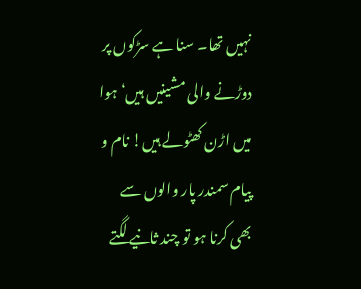نہیں تھا۔ سنا ہے سڑکوں پر دوڑنے والی مشینیں ہیں‘ ہوا میں اڑن کھٹولے ہیں! نام و پیام سمندر پار والوں سے بھی کرنا ہو تو چند ثانیے لگتے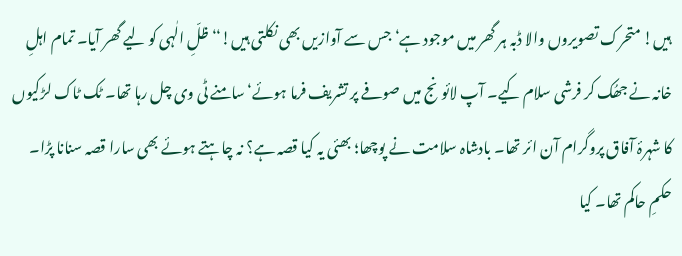ہیں! متحرک تصویروں والا ڈبہ ہر گھر میں موجود ہے‘ جس سے آوازیں بھی نکلتی ہیں!‘‘ ظلِّ الٰہی کو لیے گھر آیا۔ تمام اہلِ خانہ نے جھُک کر فرشی سلام کیے۔ آپ لائونج میں صوفے پر تشریف فرما ہوئے‘ سامنے ٹی وی چل رہا تھا۔ ٹک ٹاک لڑکیوں کا شہرۂ آفاق پروگرام آن ائر تھا۔ بادشاہ سلامت نے پوچھا؛ بھئی یہ کیا قصہ ہے؟ نہ چاہتے ہوئے بھی سارا قصہ سنانا پڑا۔ حکمِ حاکم تھا۔ کیا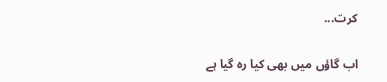کرت...

اب گاؤں میں بھی کیا رہ گیا ہے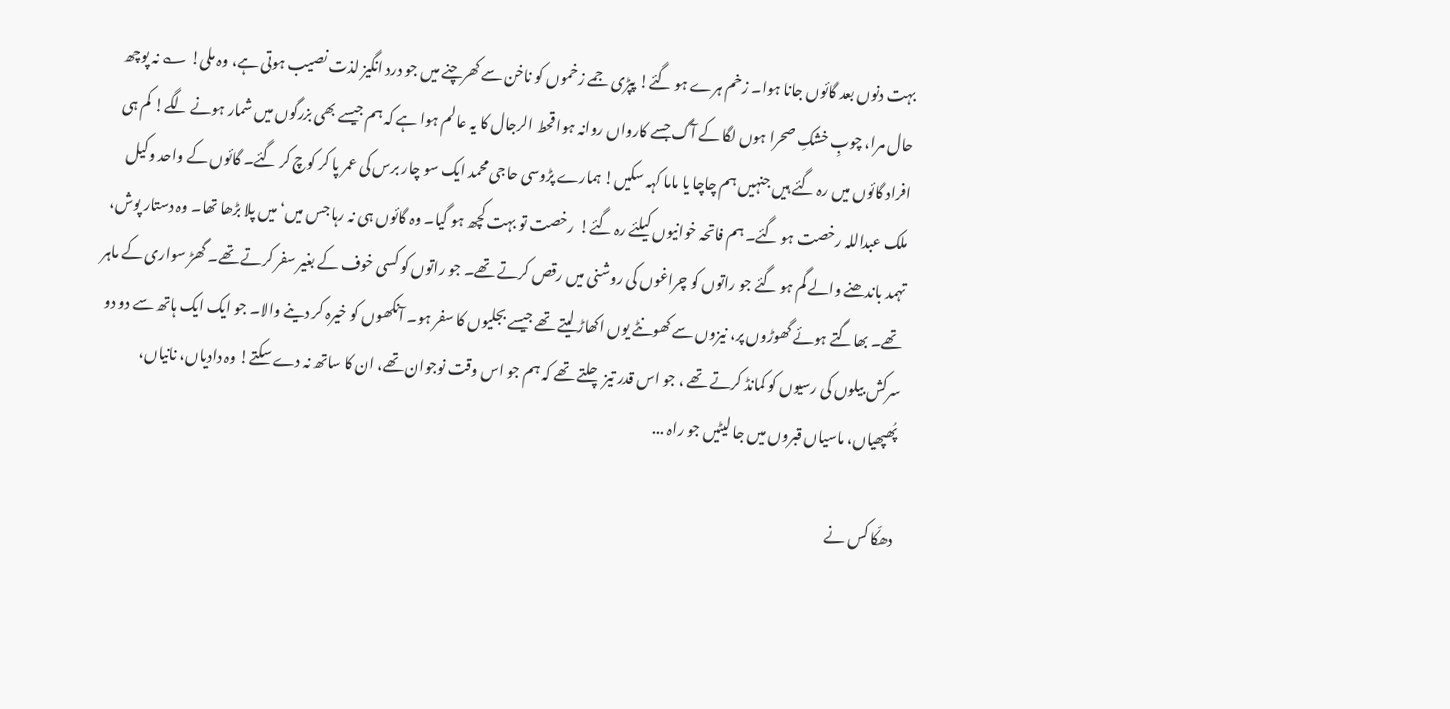بہت دنوں بعد گائوں جانا ہوا۔ زخم ہرے ہو گئے! پپڑی جمے زخموں کو ناخن سے کھرچنے میں جو درد انگیز لذت نصیب ہوتی ہے، وہ ملی! ؎ نہ پوچھ حال مرا، چوبِ خشکِ صحرا ہوں لگا کے آگ جسے کارواں روانہ ہوا قحط الرجال کا یہ عالم ہوا ہے کہ ہم جیسے بھی بزرگوں میں شمار ہونے لگے! کم ہی افراد گائوں میں رہ گئے ہیں جنہیں ہم چاچا یا ماما کہہ سکیں! ہمارے پڑوسی حاجی محمد ایک سو چار برس کی عمر پا کر کوچ کر گئے۔ گائوں کے واحد وکیل ملک عبداللہ رخصت ہو گئے۔ ہم فاتحہ خوانیوں کیلئے رہ گئے!  رخصت تو بہت کچھ ہو گیا۔ وہ گائوں ہی نہ رہا جس میں‘ میں پلا بڑھا تھا۔ وہ دستار پوش، تہمد باندھنے والے گم ہو گئے جو راتوں کو چراغوں کی روشنی میں رقص کرتے تھے۔ جو راتوں کو کسی خوف کے بغیر سفر کرتے تھے۔ گھڑ سواری کے ماہر تھے۔ بھاگتے ہوئے گھوڑوں پر، نیزوں سے کھونٹے یوں اکھاڑ لیتے تھے جیسے بجلیوں کا سفر ہو۔ آنکھوں کو خیرہ کر دینے والا۔ جو ایک ایک ہاتھ سے دو دو سرکش بیلوں کی رسیوں کو کمانڈ کرتے تھے ، جو اس قدر تیز چلتے تھے کہ ہم جو اس وقت نوجوان تھے، ان کا ساتھ نہ دے سکتے! وہ دادیاں، نانیاں، پُھپھیاں، ماسیاں قبروں میں جا لیٹیں جو راہ ...

دھکّا کس نے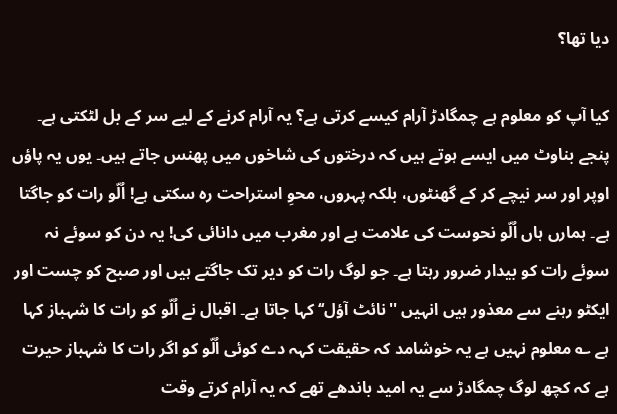دیا تھا؟

کیا آپ کو معلوم ہے چمگادڑ آرام کیسے کرتی ہے؟ یہ آرام کرنے کے لیے سر کے بل لٹکتی ہے۔ پنجے بناوٹ میں ایسے ہوتے ہیں کہ درختوں کی شاخوں میں پھنس جاتے ہیں۔ یوں یہ پاؤں اوپر اور سر نیچے کر کے گھنٹوں، بلکہ پہروں، محوِ استراحت رہ سکتی ہے! اُلّو رات کو جاگتا ہے۔ ہمارں ہاں اُلّو نحوست کی علامت ہے اور مغرب میں دانائی کی! یہ دن کو سوئے نہ سوئے رات کو بیدار ضرور رہتا ہے۔ جو لوگ رات کو دیر تک جاگتے ہیں اور صبح کو چست اور ایکٹو رہنے سے معذور ہیں انہیں ''نائٹ آؤل‘‘ کہا جاتا ہے۔ اقبال نے اُلّو کو رات کا شہباز کہا ہے ؎ معلوم نہیں ہے یہ خوشامد کہ حقیقت کہہ دے کوئی اُلّو کو اگر رات کا شہباز حیرت ہے کہ کچھ لوگ چمگادڑ سے یہ امید باندھے تھے کہ یہ آرام کرتے وقت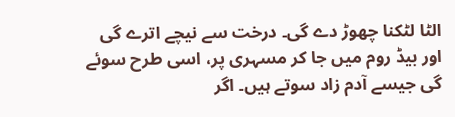الٹا لٹکنا چھوڑ دے گی۔ درخت سے نیچے اترے گی اور بیڈ روم میں جا کر مسہری پر، اسی طرح سوئے گی جیسے آدم زاد سوتے ہیں۔ اگر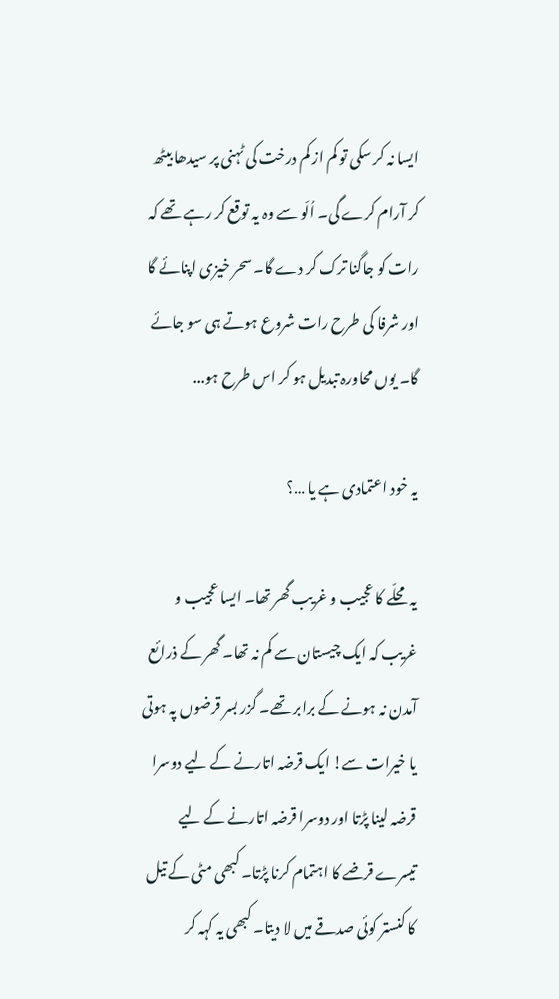ایسا نہ کر سکی تو کم از کم درخت کی ٹہنی پر سیدھا بیٹھ کر آرام کرے گی۔ اُلّو سے وہ یہ توقع کر رہے تھے کہ رات کو جاگنا ترک کر دے گا۔ سحر خیزی اپنائے گا اور شرفا کی طرح رات شروع ہوتے ہی سو جائے گا۔ یوں محاورہ تبدیل ہو کر اس طرح ہو...

یہ خود اعتمادی ہے یا …؟

یہ محلّے کا عجیب و غریب گھر تھا۔ ایسا عجیب و غریب کہ ایک چیستان سے کم نہ تھا۔ گھر کے ذرائع آمدن نہ ہونے کے برابر تھے۔ گزر بسر قرضوں پہ ہوتی یا خیرات سے! ایک قرضہ اتارنے کے لیے دوسرا قرضہ لینا پڑتا اور دوسرا قرضہ اتارنے کے لیے تیسرے قرضے کا اہتمام کرنا پڑتا۔ کبھی مٹی کے تیل کا کنستر کوئی صدقے میں لا دیتا۔ کبھی یہ کہہ کر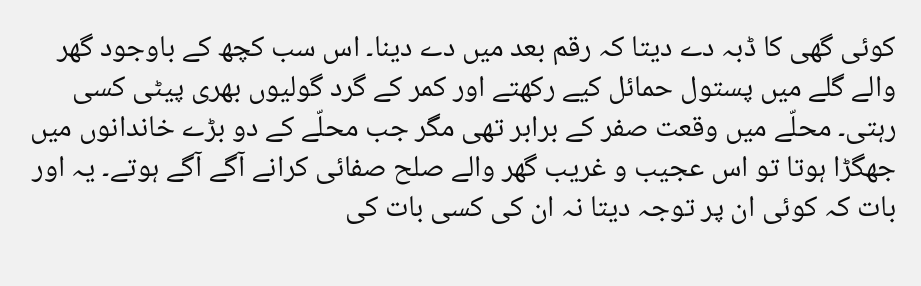کوئی گھی کا ڈبہ دے دیتا کہ رقم بعد میں دے دینا۔ اس سب کچھ کے باوجود گھر والے گلے میں پستول حمائل کیے رکھتے اور کمر کے گرد گولیوں بھری پیٹی کسی رہتی۔ محلّے میں وقعت صفر کے برابر تھی مگر جب محلّے کے دو بڑے خاندانوں میں جھگڑا ہوتا تو اس عجیب و غریب گھر والے صلح صفائی کرانے آگے آگے ہوتے۔ یہ اور بات کہ کوئی ان پر توجہ دیتا نہ ان کی کسی بات کی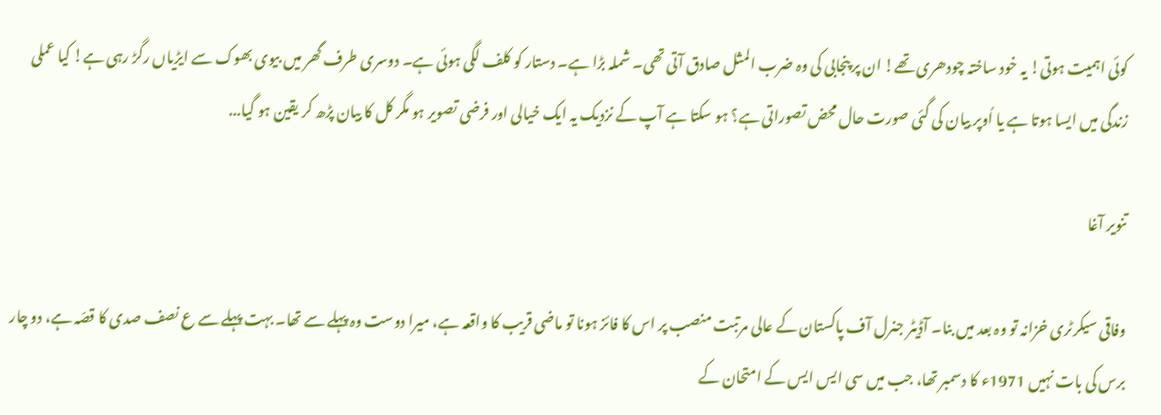کوئی اہمیت ہوتی! یہ خود ساختہ چودھری تھے! ان پر پنجابی کی وہ ضرب المثل صادق آتی تھی۔ شملہ بڑا ہے۔ دستار کو کلف لگی ہوئی ہے۔ دوسری طرف گھر میں بیوی بھوک سے ایڑیاں رگڑ رہی ہے! کیا عملی زندگی میں ایسا ہوتا ہے یا اُوپر بیان کی گئی صورت حال محض تصوراتی ہے؟ ہو سکتا ہے آپ کے نزدیک یہ ایک خیالی اور فرضی تصویر ہو مگر کل کا بیان پڑھ کر یقین ہو گیا...

تنویر آغا

وفاقی سیکرٹری خزانہ تو وہ بعد میں بنا۔ آڈیٹر جنرل آف پاکستان کے عالی مرتبت منصب پر اس کا فائز ہونا تو ماضی قریب کا واقعہ ہے، میرا دوست وہ پہلے سے تھا۔ بہت پہلے سے ع نصف صدی کا قصّہ ہے، دو چار برس کی بات نہیں 1971ء کا دسمبر تھا، جب میں سی ایس ایس کے امتحان کے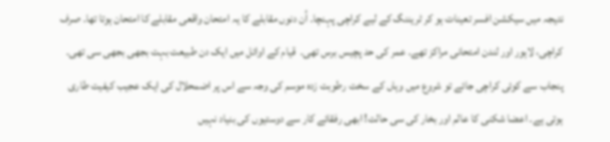نتیجہ میں سیکشن افسر تعینات ہو کر ٹریننگ کے لیے کراچی پہنچا۔ اُن دنوں مقابلے کا یہ امتحان واقعی مقابلے کا امتحان ہوتا تھا۔ صرف کراچی، لاہور اور لندن امتحانی مراکز تھے۔ عمر کی حد پچیس برس تھی۔  قیام کے اوائل میں ایک دن طبیعت بہت بجھی بجھی سی تھی۔ پنجاب سے کوئی کراچی جائے تو شروع میں وہاں کے سخت رطوبت زدہ موسم کی وجہ سے اس پر اضمحلال کی ایک عجیب کیفیت طاری ہوتی ہے۔ اعضا شکنی کا عالم اور بخار کی سی حالت! ابھی رفقائے کار سے دوستیوں کی بنیاد نہیں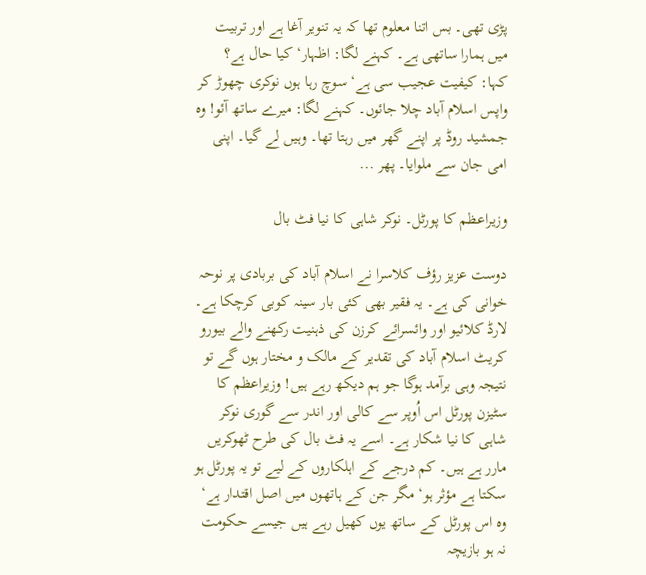پڑی تھی۔ بس اتنا معلوم تھا کہ یہ تنویر آغا ہے اور تربیت میں ہمارا ساتھی ہے۔ کہنے لگا: اظہار‘ کیا حال ہے؟ کہا: کیفیت عجیب سی ہے‘ سوچ رہا ہوں نوکری چھوڑ کر واپس اسلام آباد چلا جائوں۔ کہنے لگا: میرے ساتھ آئو! وہ جمشید روڈ پر اپنے گھر میں رہتا تھا۔ وہیں لے گیا۔ اپنی امی جان سے ملوایا۔ پھر ...

وزیراعظم کا پورٹل۔ نوکر شاہی کا نیا فٹ بال

دوست عزیز رؤف کلاسرا نے اسلام آباد کی بربادی پر نوحہ خوانی کی ہے۔ یہ فقیر بھی کئی بار سینہ کوبی کرچکا ہے۔ لارڈ کلائیو اور وائسرائے کرزن کی ذہنیت رکھنے والے بیورو کریٹ اسلام آباد کی تقدیر کے مالک و مختار ہوں گے تو نتیجہ وہی برآمد ہوگا جو ہم دیکھ رہے ہیں! وزیراعظم کا سٹیزن پورٹل اس اُوپر سے کالی اور اندر سے گوری نوکر شاہی کا نیا شکار ہے۔ اسے یہ فٹ بال کی طرح ٹھوکریں مارر ہے ہیں۔ کم درجے کے اہلکاروں کے لیے تو یہ پورٹل ہو سکتا ہے مؤثر ہو‘ مگر جن کے ہاتھوں میں اصل اقتدار ہے‘ وہ اس پورٹل کے ساتھ یوں کھیل رہے ہیں جیسے حکومت نہ ہو بازیچہ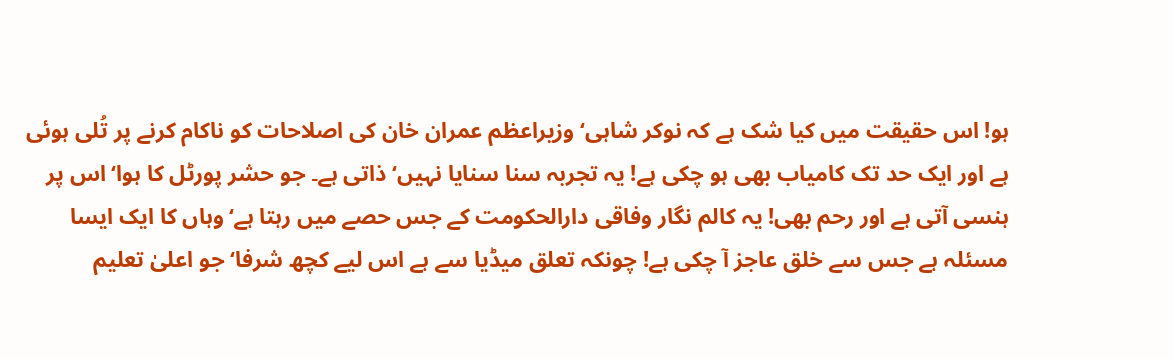ہو! اس حقیقت میں کیا شک ہے کہ نوکر شاہی‘ وزیراعظم عمران خان کی اصلاحات کو ناکام کرنے پر تُلی ہوئی ہے اور ایک حد تک کامیاب بھی ہو چکی ہے! یہ تجربہ سنا سنایا نہیں‘ ذاتی ہے۔ جو حشر پورٹل کا ہوا‘ اس پر ہنسی آتی ہے اور رحم بھی! یہ کالم نگار وفاقی دارالحکومت کے جس حصے میں رہتا ہے‘ وہاں کا ایک ایسا مسئلہ ہے جس سے خلق عاجز آ چکی ہے! چونکہ تعلق میڈیا سے ہے اس لیے کچھ شرفا‘ جو اعلیٰ تعلیم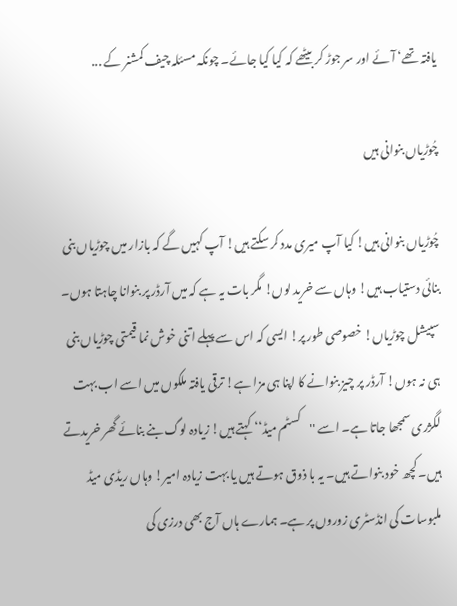یافتہ تھے‘ آئے اور سر جوڑ کر بیٹھے کہ کیا کیا جائے۔ چونکہ مسئلہ چیف کمشنر کے ...

چُوڑیاں بنوانی ہیں

چُوڑیاں بنوانی ہیں! کیا آپ میری مدد کر سکتے ہیں! آپ کہیں گے کہ بازار میں چوڑیاں بنی بنائی دستیاب ہیں! وہاں سے خرید لوں! مگر بات یہ ہے کہ میں آرڈر پر بنوانا چاہتا ہوں۔ سپیشل چوڑیاں! خصوصی طور پر! ایسی کہ اس سے پہلے اتنی خوش نما قیمتی چوڑیاں بنی ہی نہ ہوں! آرڈر پر چیز بنوانے کا اپنا ہی مزا ہے! ترقی یافتہ ملکوں میں اسے اب بہت لگژری سمجھا جاتا ہے۔ اسے ''کسٹم میڈ‘‘ کہتے ہیں! زیادہ لوگ بنے بنائے گھر خریدتے ہیں۔ کچھ خود بنواتے ہیں۔ یہ با ذوق ہوتے ہیں یا بہت زیادہ امیر! وہاں ریڈی میڈ ملبوسات کی انڈسٹری زوروں پر ہے۔ ہمارے ہاں آج بھی درزی کی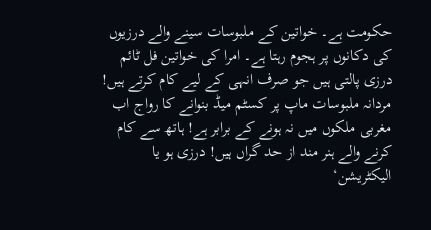حکومت ہے۔ خواتین کے ملبوسات سینے والے درزیوں کی دکانوں پر ہجوم رہتا ہے۔ امرا کی خواتین فل ٹائم درزی پالتی ہیں جو صرف انہی کے لیے کام کرتے ہیں! مردانہ ملبوسات ماپ پر کسٹم میڈ بنوانے کا رواج اب مغربی ملکوں میں نہ ہونے کے برابر ہے! ہاتھ سے کام کرنے والے ہنر مند از حد گراں ہیں! درزی ہو یا الیکٹریشن‘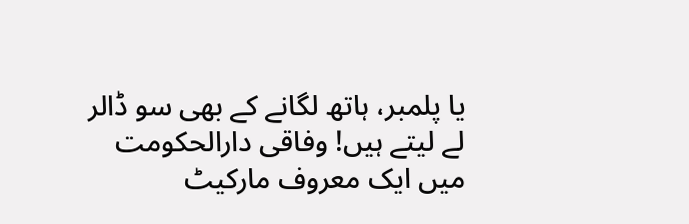یا پلمبر، ہاتھ لگانے کے بھی سو ڈالر لے لیتے ہیں! وفاقی دارالحکومت میں ایک معروف مارکیٹ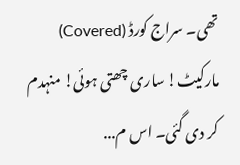تھی۔ سراج کورڈ (Covered) مارکیٹ! ساری چھتی ہوئی! منہدم کر دی گئی۔ اس م...